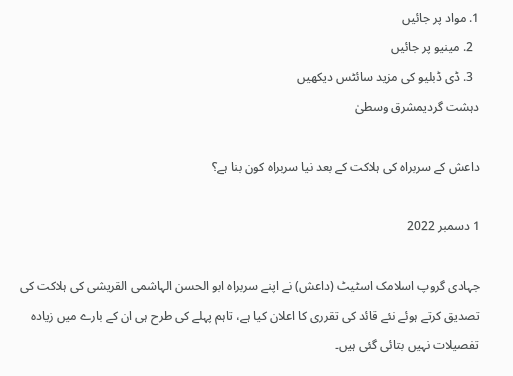1. مواد پر جائیں
  2. مینیو پر جائیں
  3. ڈی ڈبلیو کی مزید سائٹس دیکھیں
دہشت گردیمشرق وسطیٰ

داعش کے سربراہ کی ہلاکت کے بعد نیا سربراہ کون بنا ہے؟

1 دسمبر 2022

جہادی گروپ اسلامک اسٹیٹ (داعش) نے اپنے سربراہ ابو الحسن الہاشمی القریشی کی ہلاکت کی تصدیق کرتے ہوئے نئے قائد کی تقرری کا اعلان کیا ہے، تاہم پہلے کی طرح ہی ان کے بارے میں زیادہ تفصیلات نہیں بتائی گئی ہیں۔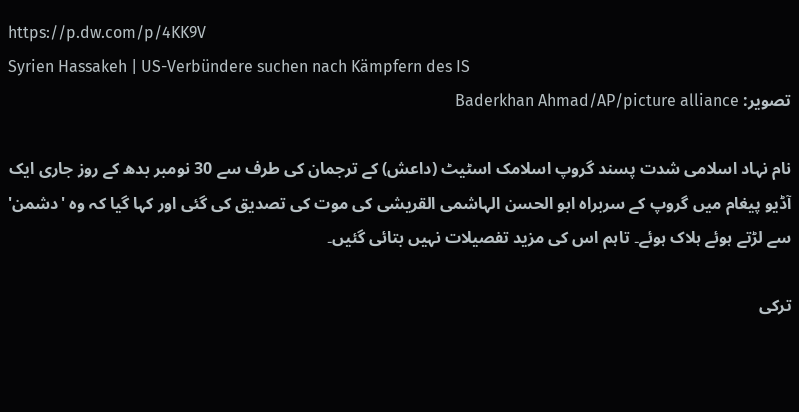https://p.dw.com/p/4KK9V
Syrien Hassakeh | US-Verbündere suchen nach Kämpfern des IS
تصویر: Baderkhan Ahmad/AP/picture alliance

نام نہاد اسلامی شدت پسند گروپ اسلامک اسٹیٹ (داعش) کے ترجمان کی طرف سے 30 نومبر بدھ کے روز جاری ایک آڈیو پیغام میں گروپ کے سربراہ ابو الحسن الہاشمی القریشی کی موت کی تصدیق کی گئی اور کہا گیا کہ وہ 'دشمن' سے لڑتے ہوئے ہلاک ہوئے۔ تاہم اس کی مزید تفصیلات نہیں بتائی گئیں۔

ترکی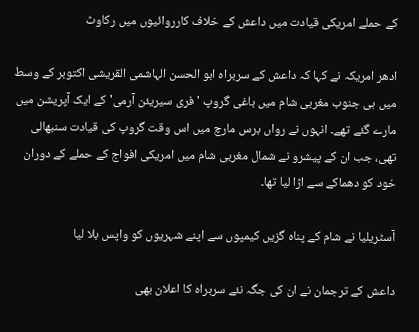کے حملے امریکی قیادت میں داعش کے خلاف کارروائیوں میں رکاوٹ

ادھر امریکہ نے کہا کہ داعش کے سربراہ ابو الحسن الہاشمی القریشی اکتوبر کے وسط میں ہی جنوب مغربی شام میں باغی گروپ 'فری سیریئن آرمی' کے ایک آپریشن میں مارے گئے تھے۔ انہوں نے رواں برس مارچ میں اس وقت گروپ کی قیادت سنبھالی تھی، جب ان کے پیشرو نے شمال مغربی شام میں امریکی افواج کے حملے کے دوران خود کو دھماکے سے اڑا لیا تھا۔

آسٹریلیا نے شام کے پناہ گزیں کیمپوں سے اپنے شہریوں کو واپس بلا لیا

داعش کے ترجمان نے ان کی جگہ نئے سربراہ کا اعلان بھی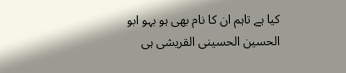کیا ہے تاہم ان کا نام بھی ہو بہو ابو الحسین الحسینی القریشی ہی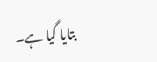بتایا گیا ہے۔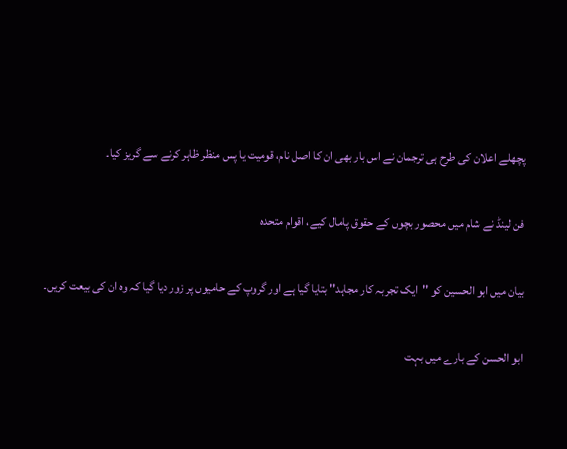پچھلے اعلان کی طرح ہی ترجمان نے اس بار بھی ان کا اصل نام، قومیت یا پس منظر ظاہر کرنے سے گریز کیا۔

فن لینڈ نے شام میں محصور بچوں کے حقوق پامال کیے، اقوام متحدہ

بیان میں ابو الحسین کو ''ایک تجربہ کار مجاہد'' بتایا گیا ہے اور گروپ کے حامیوں پر زور دیا گیا کہ وہ ان کی بیعت کریں۔

ابو الحسن کے بارے میں بہت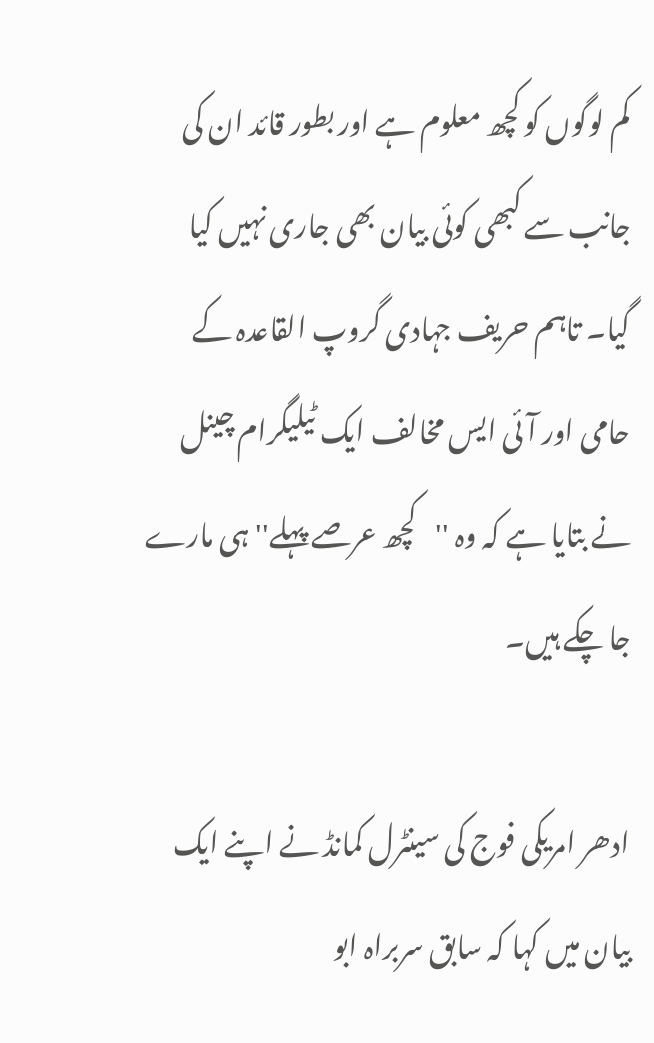کم لوگوں کو کچھ معلوم ہے اور بطور قائد ان کی جانب سے کبھی کوئی بیان بھی جاری نہیں کیا گیا۔ تاہم حریف جہادی گروپ القاعدہ کے حامی اور آئی ایس مخالف ایک ٹیلیگرام چینل نے بتایا ہے کہ وہ ''کچھ عرصے پہلے'' ہی مارے جا چکے ہیں۔

ادھر امریکی فوج کی سینٹرل کمانڈ نے اپنے ایک بیان میں کہا کہ سابق سربراہ ابو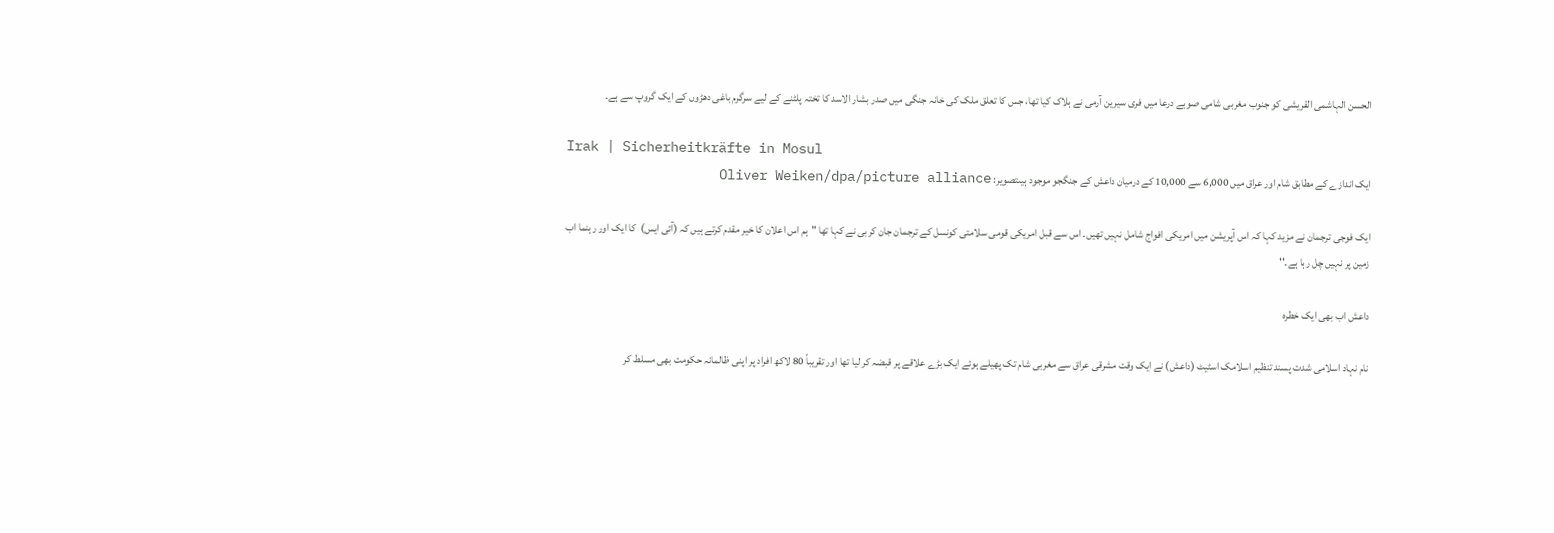الحسن الہاشمی القریشی کو جنوب مغربی شامی صوبے درعا میں فری سیرین آرمی نے ہلاک کیا تھا، جس کا تعلق ملک کی خانہ جنگی میں صدر بشار الاسد کا تختہ پلٹنے کے لیے سرگرم باغی دھڑوں کے ایک گروپ سے ہے۔

Irak | Sicherheitkräfte in Mosul
ایک اندازے کے مطابق شام اور عراق میں 6,000 سے 10,000 کے درمیان داعش کے جنگجو موجود ہیںتصویر: Oliver Weiken/dpa/picture alliance

ایک فوجی ترجمان نے مزید کہا کہ اس آپریشن میں امریکی افواج شامل نہیں تھیں۔ اس سے قبل امریکی قومی سلامتی کونسل کے ترجمان جان کربی نے کہا تھا "ہم اس اعلان کا خیر مقدم کرتے ہیں کہ (آئی ایس)  کا ایک اور رہنما اب زمین پر نہیں چل رہا ہے۔''

داعش اب بھی ایک خطرہ

نام نہاد اسلامی شدت پسند تنظیم اسلامک اسٹیٹ (داعش) نے ایک وقت مشرقی عراق سے مغربی شام تک پھیلے ہوئے ایک بڑے علاقے پر قبضہ کر لیا تھا اور تقریباً 80 لاکھ افراد پر اپنی ظالمانہ حکومت بھی مسلط کر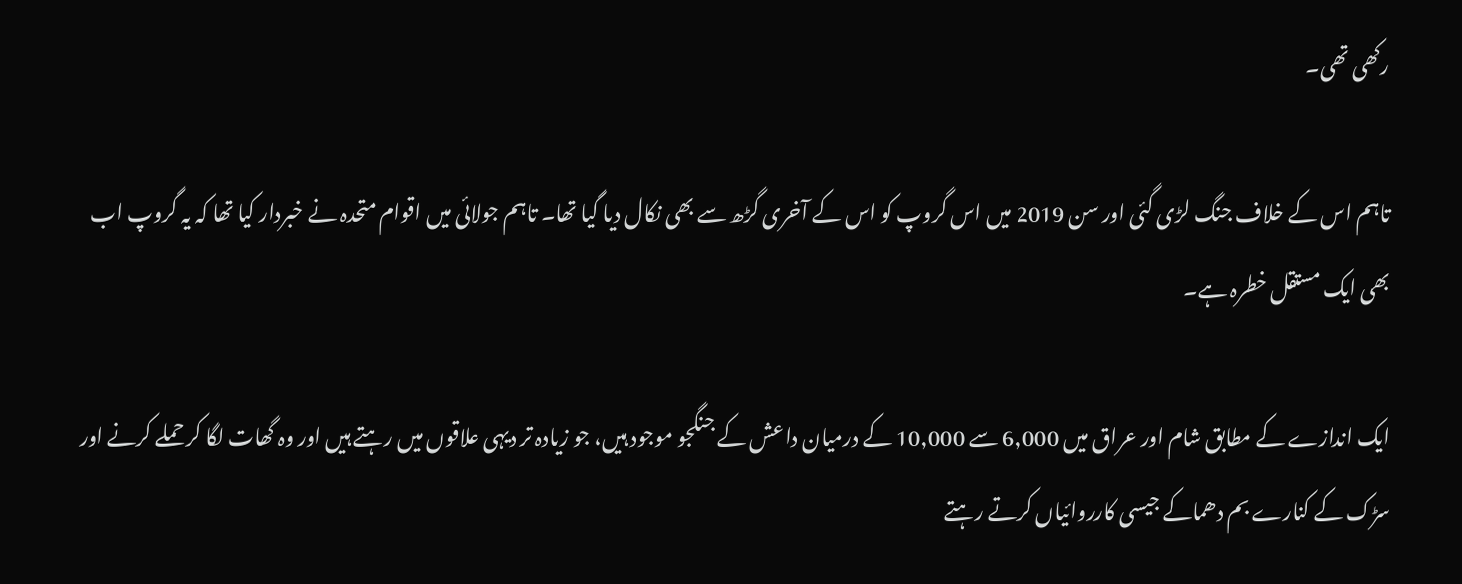رکھی تھی۔

تاہم اس کے خلاف جنگ لڑی گئی اور سن 2019 میں اس گروپ کو اس کے آخری گڑھ سے بھی نکال دیا گیا تھا۔ تاہم جولائی میں اقوام متحدہ نے خبردار کیا تھا کہ یہ گروپ اب بھی ایک مستقل خطرہ ہے۔

ایک اندازے کے مطابق شام اور عراق میں 6,000 سے 10,000 کے درمیان داعش کے جنگجو موجود ہیں، جو زیادہ تر دیہی علاقوں میں رہتے ہیں اور وہ گھات لگا کر حملے کرنے اور سڑک کے کنارے بم دھماکے جیسی کارروائیاں کرتے رہتے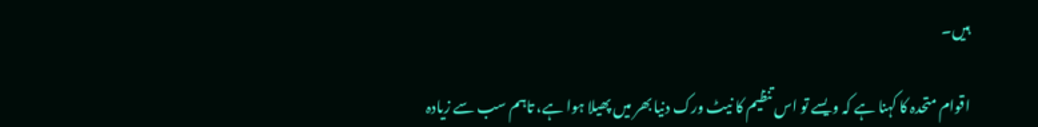ہیں۔

اقوام متحدہ کا کہنا ہے کہ ویسے تو اس تنظیم کا نیٹ ورک دنیا بھر میں پھیلا ہوا ہے، تاہم سب سے زیادہ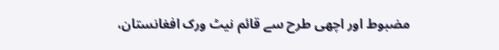مضبوط اور اچھی طرح سے قائم نیٹ ورک افغانستان،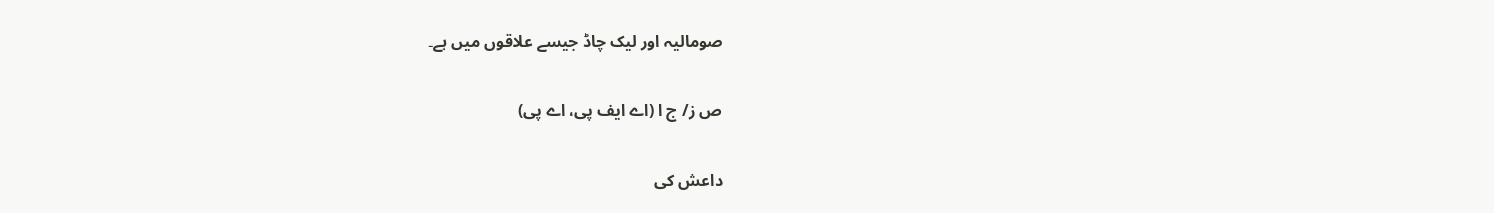صومالیہ اور لیک چاڈ جیسے علاقوں میں ہے۔

ص ز/ ج ا (اے ایف پی، اے پی)

داعش کی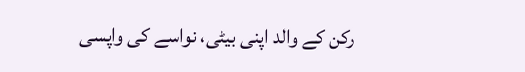رکن کے والد اپنی بیٹی، نواسے کی واپسی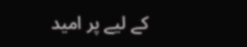کے لیے پر امید